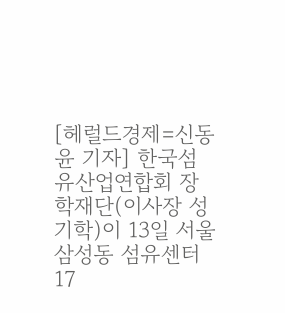[헤럴드경제=신동윤 기자] 한국섬유산업연합회 장학재단(이사장 성기학)이 13일 서울 삼성동 섬유센터 17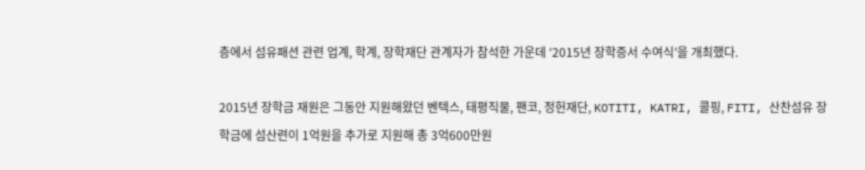층에서 섬유패션 관련 업계, 학계, 장학재단 관계자가 참석한 가운데 ‘2015년 장학증서 수여식’을 개최했다.

2015년 장학금 재원은 그동안 지원해왔던 벤텍스, 태평직물, 팬코, 정헌재단, KOTITI, KATRI, 콜핑, FITI, 산찬섬유 장학금에 섬산련이 1억원을 추가로 지원해 총 3억600만원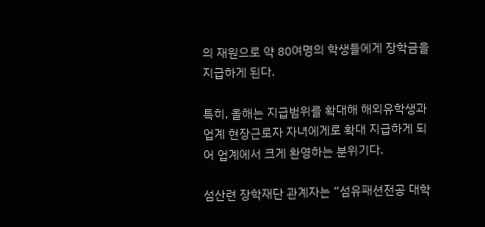의 재원으로 약 80여명의 학생들에게 장학금을 지급하게 된다.

특히, 올해는 지급범위를 확대해 해외유학생과 업계 현장근로자 자녀에게로 확대 지급하게 되어 업계에서 크게 환영하는 분위기다.

섬산련 장학재단 관계자는 “섬유패션전공 대학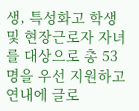생, 특성화고 학생 및 현장근로자 자녀를 대상으로 총 53명을 우선 지원하고 연내에 글로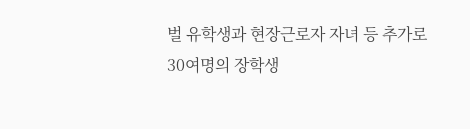벌 유학생과 현장근로자 자녀 등 추가로 30여명의 장학생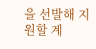을 선발해 지원할 계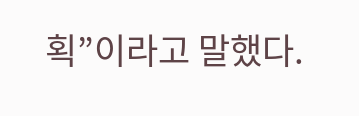획”이라고 말했다.